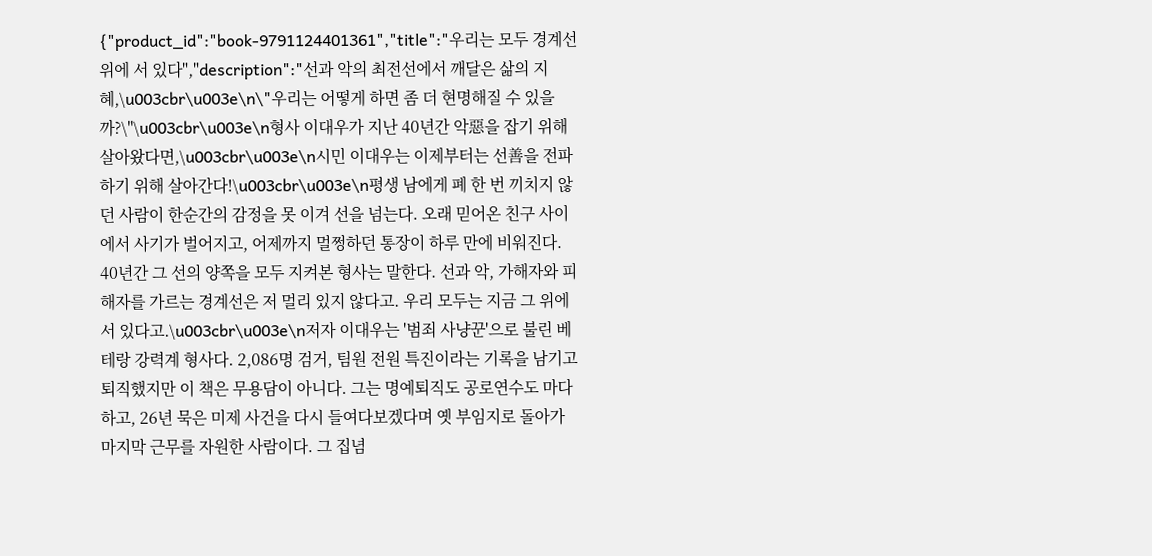{"product_id":"book-9791124401361","title":"우리는 모두 경계선 위에 서 있다","description":"선과 악의 최전선에서 깨달은 삶의 지혜,\u003cbr\u003e\n\"우리는 어떻게 하면 좀 더 현명해질 수 있을까?\"\u003cbr\u003e\n형사 이대우가 지난 40년간 악惡을 잡기 위해 살아왔다면,\u003cbr\u003e\n시민 이대우는 이제부터는 선善을 전파하기 위해 살아간다!\u003cbr\u003e\n평생 남에게 폐 한 번 끼치지 않던 사람이 한순간의 감정을 못 이겨 선을 넘는다. 오래 믿어온 친구 사이에서 사기가 벌어지고, 어제까지 멀쩡하던 통장이 하루 만에 비워진다. 40년간 그 선의 양쪽을 모두 지켜본 형사는 말한다. 선과 악, 가해자와 피해자를 가르는 경계선은 저 멀리 있지 않다고. 우리 모두는 지금 그 위에 서 있다고.\u003cbr\u003e\n저자 이대우는 '범죄 사냥꾼'으로 불린 베테랑 강력계 형사다. 2,086명 검거, 팀원 전원 특진이라는 기록을 남기고 퇴직했지만 이 책은 무용담이 아니다. 그는 명예퇴직도 공로연수도 마다하고, 26년 묵은 미제 사건을 다시 들여다보겠다며 옛 부임지로 돌아가 마지막 근무를 자원한 사람이다. 그 집념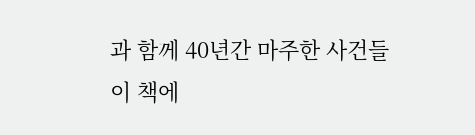과 함께 40년간 마주한 사건들이 책에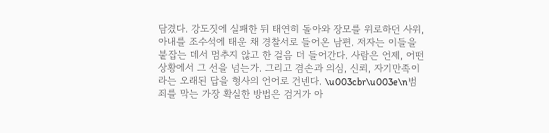담겼다. 강도짓에 실패한 뒤 태연히 돌아와 장모를 위로하던 사위, 아내를 조수석에 태운 채 경찰서로 들어온 남편. 저자는 이들을 붙잡는 데서 멈추지 않고 한 걸음 더 들어간다. 사람은 언제, 어떤 상황에서 그 선을 넘는가. 그리고 겸손과 의심, 신뢰, 자기만족이라는 오래된 답을 형사의 언어로 건넨다. \u003cbr\u003e\n범죄를 막는 가장 확실한 방법은 검거가 아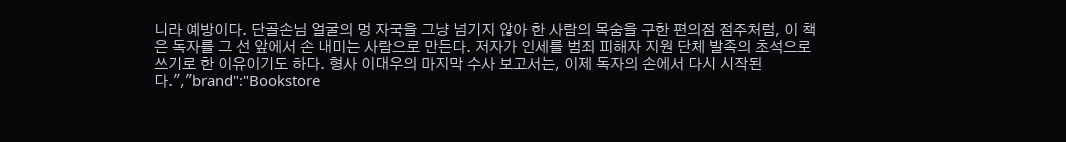니라 예방이다. 단골손님 얼굴의 멍 자국을 그냥 넘기지 않아 한 사람의 목숨을 구한 편의점 점주처럼, 이 책은 독자를 그 선 앞에서 손 내미는 사람으로 만든다. 저자가 인세를 범죄 피해자 지원 단체 발족의 초석으로 쓰기로 한 이유이기도 하다. 형사 이대우의 마지막 수사 보고서는, 이제 독자의 손에서 다시 시작된다.","brand":"Bookstore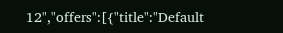12","offers":[{"title":"Default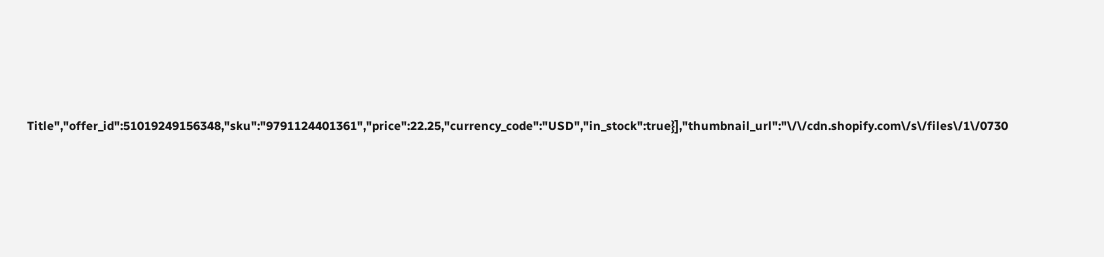Title","offer_id":51019249156348,"sku":"9791124401361","price":22.25,"currency_code":"USD","in_stock":true}],"thumbnail_url":"\/\/cdn.shopify.com\/s\/files\/1\/0730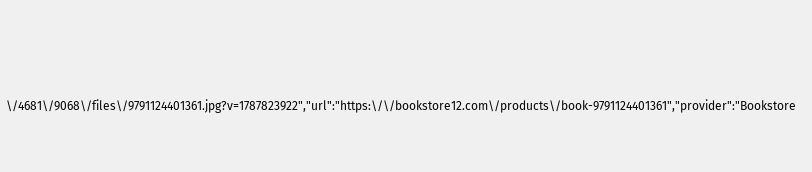\/4681\/9068\/files\/9791124401361.jpg?v=1787823922","url":"https:\/\/bookstore12.com\/products\/book-9791124401361","provider":"Bookstore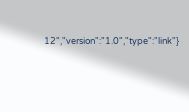12","version":"1.0","type":"link"}